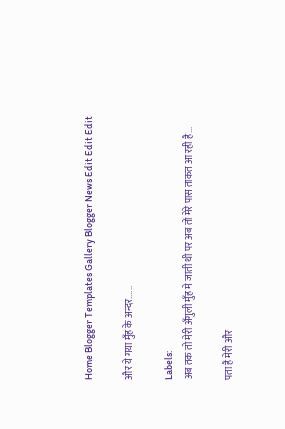Home Blogger Templates Gallery Blogger News Edit Edit Edit

और ये गया मुँह के अन्दर......

Labels:
अब तक तो मेरी अँगुली मुँह मे जाती थी पर अब तो मेरे पास ताकत आ रही है...

पता है मेरी और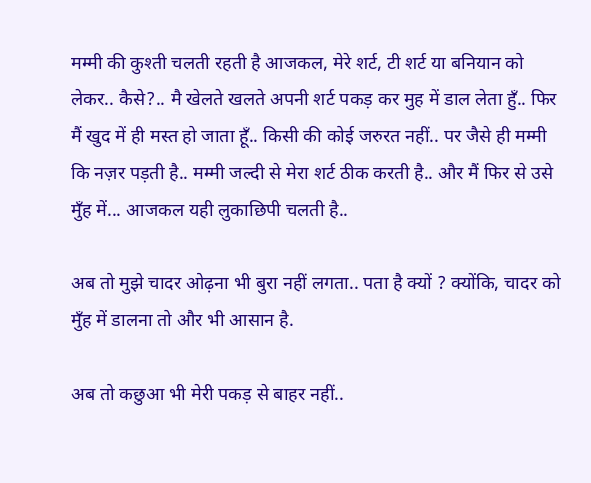मम्मी की कुश्ती चलती रहती है आजकल, मेरे शर्ट, टी शर्ट या बनियान को लेकर.. कैसे?.. मै खेलते खलते अपनी शर्ट पकड़ कर मुह में डाल लेता हुँ.. फिर मैं खुद में ही मस्त हो जाता हूँ.. किसी की कोई जरुरत नहीं.. पर जैसे ही मम्मी कि नज़र पड़ती है.. मम्मी जल्दी से मेरा शर्ट ठीक करती है.. और मैं फिर से उसे मुँह में... आजकल यही लुकाछिपी चलती है..

अब तो मुझे चादर ओढ़ना भी बुरा नहीं लगता.. पता है क्यों ? क्योंकि, चादर को मुँह में डालना तो और भी आसान है.

अब तो कछुआ भी मेरी पकड़ से बाहर नहीं..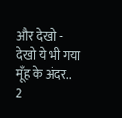और देखो - देखो ये भी गया मूँह के अंदर..
2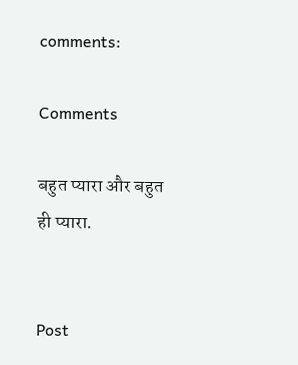comments:

Comments

बहुत प्यारा और बहुत ही प्यारा.


Post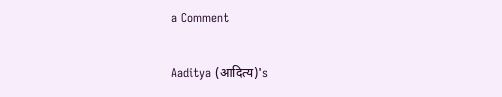a Comment

Aaditya (आदित्य)'s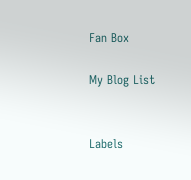Fan Box

My Blog List


Labels